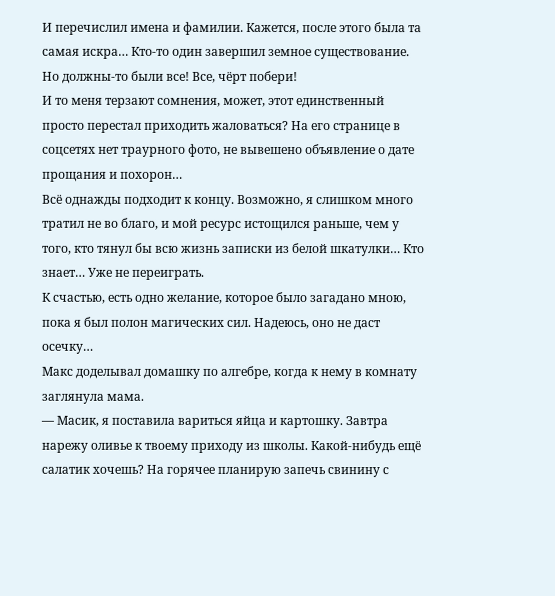И перечислил имена и фамилии. Кажется, после этого была та самая искра… Кто-то один завершил земное существование. Но должны-то были все! Все, чёрт побери!
И то меня терзают сомнения, может, этот единственный просто перестал приходить жаловаться? На его странице в соцсетях нет траурного фото, не вывешено объявление о дате прощания и похорон…
Всё однажды подходит к концу. Возможно, я слишком много тратил не во благо, и мой ресурс истощился раньше, чем у того, кто тянул бы всю жизнь записки из белой шкатулки… Кто знает… Уже не переиграть.
К счастью, есть одно желание, которое было загадано мною, пока я был полон магических сил. Надеюсь, оно не даст осечку…
Макс доделывал домашку по алгебре, когда к нему в комнату заглянула мама.
— Масик, я поставила вариться яйца и картошку. Завтра нарежу оливье к твоему приходу из школы. Какой-нибудь ещё салатик хочешь? На горячее планирую запечь свинину с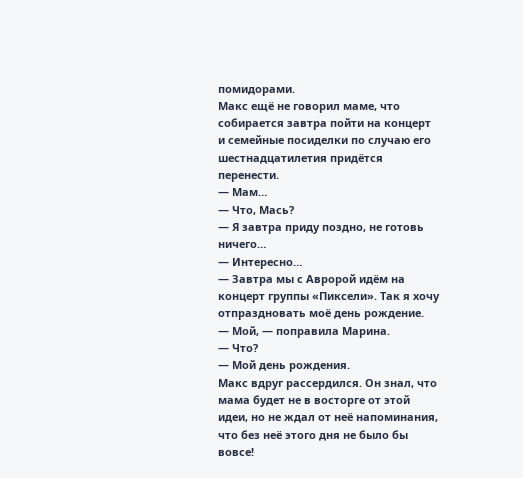помидорами.
Макс ещё не говорил маме, что собирается завтра пойти на концерт и семейные посиделки по случаю его шестнадцатилетия придётся перенести.
— Мам…
— Что, Мась?
— Я завтра приду поздно, не готовь ничего…
— Интересно…
— Завтра мы с Авророй идём на концерт группы «Пиксели». Так я хочу отпраздновать моё день рождение.
— Мой, — поправила Марина.
— Что?
— Мой день рождения.
Макс вдруг рассердился. Он знал, что мама будет не в восторге от этой идеи, но не ждал от неё напоминания, что без неё этого дня не было бы вовсе!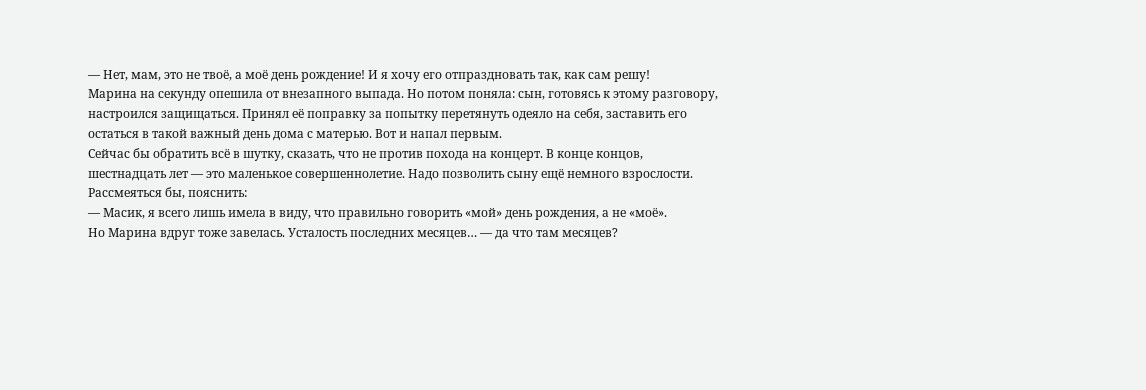— Нет, мам, это не твоё, а моё день рождение! И я хочу его отпраздновать так, как сам решу!
Марина на секунду опешила от внезапного выпада. Но потом поняла: сын, готовясь к этому разговору, настроился защищаться. Принял её поправку за попытку перетянуть одеяло на себя, заставить его остаться в такой важный день дома с матерью. Вот и напал первым.
Сейчас бы обратить всё в шутку, сказать, что не против похода на концерт. В конце концов, шестнадцать лет — это маленькое совершеннолетие. Надо позволить сыну ещё немного взрослости. Рассмеяться бы, пояснить:
— Масик, я всего лишь имела в виду, что правильно говорить «мой» день рождения, а не «моё».
Но Марина вдруг тоже завелась. Усталость последних месяцев… — да что там месяцев?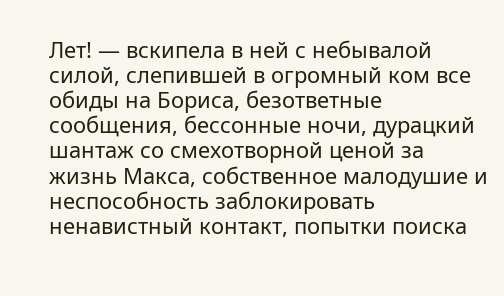Лет! — вскипела в ней с небывалой силой, слепившей в огромный ком все обиды на Бориса, безответные сообщения, бессонные ночи, дурацкий шантаж со смехотворной ценой за жизнь Макса, собственное малодушие и неспособность заблокировать ненавистный контакт, попытки поиска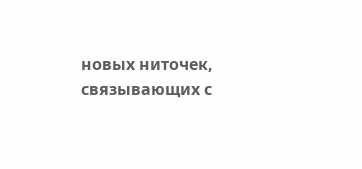новых ниточек, связывающих с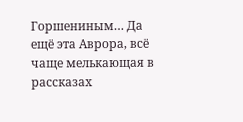Горшениным… Да ещё эта Аврора, всё чаще мелькающая в рассказах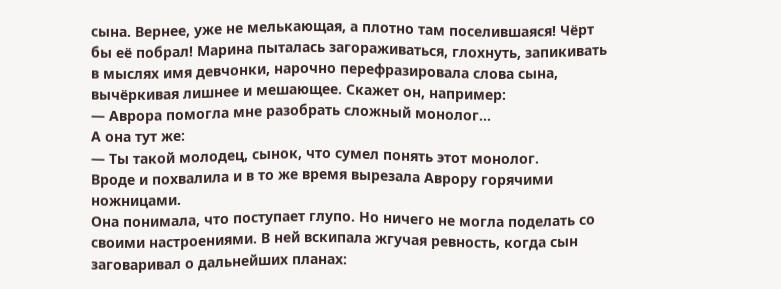сына. Вернее, уже не мелькающая, а плотно там поселившаяся! Чёрт бы её побрал! Марина пыталась загораживаться, глохнуть, запикивать в мыслях имя девчонки, нарочно перефразировала слова сына, вычёркивая лишнее и мешающее. Скажет он, например:
— Аврора помогла мне разобрать сложный монолог…
А она тут же:
— Ты такой молодец, сынок, что сумел понять этот монолог.
Вроде и похвалила и в то же время вырезала Аврору горячими ножницами.
Она понимала, что поступает глупо. Но ничего не могла поделать со своими настроениями. В ней вскипала жгучая ревность, когда сын заговаривал о дальнейших планах: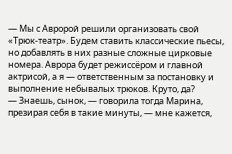— Мы с Авророй решили организовать свой «Трюк-театр». Будем ставить классические пьесы, но добавлять в них разные сложные цирковые номера. Аврора будет режиссёром и главной актрисой, а я — ответственным за постановку и выполнение небывалых трюков. Круто, да?
— Знаешь, сынок, — говорила тогда Марина, презирая себя в такие минуты, — мне кажется,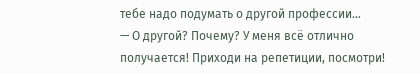тебе надо подумать о другой профессии…
— О другой? Почему? У меня всё отлично получается! Приходи на репетиции, посмотри!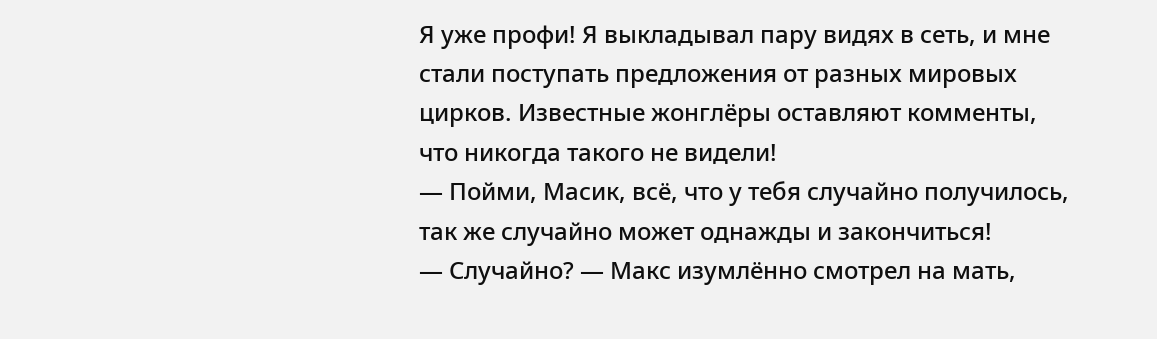Я уже профи! Я выкладывал пару видях в сеть, и мне стали поступать предложения от разных мировых цирков. Известные жонглёры оставляют комменты, что никогда такого не видели!
— Пойми, Масик, всё, что у тебя случайно получилось, так же случайно может однажды и закончиться!
— Случайно? — Макс изумлённо смотрел на мать,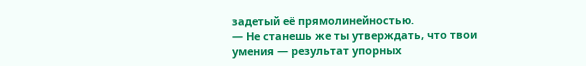задетый её прямолинейностью.
— Не станешь же ты утверждать, что твои умения — результат упорных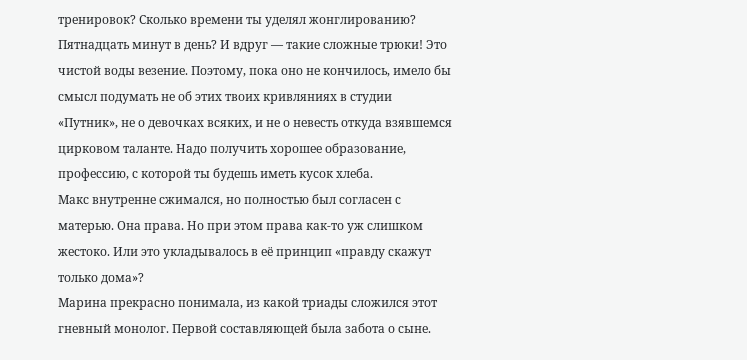тренировок? Сколько времени ты уделял жонглированию? Пятнадцать минут в день? И вдруг — такие сложные трюки! Это чистой воды везение. Поэтому, пока оно не кончилось, имело бы смысл подумать не об этих твоих кривляниях в студии «Путник», не о девочках всяких, и не о невесть откуда взявшемся цирковом таланте. Надо получить хорошее образование, профессию, с которой ты будешь иметь кусок хлеба.
Макс внутренне сжимался, но полностью был согласен с матерью. Она права. Но при этом права как-то уж слишком жестоко. Или это укладывалось в её принцип «правду скажут только дома»?
Марина прекрасно понимала, из какой триады сложился этот гневный монолог. Первой составляющей была забота о сыне.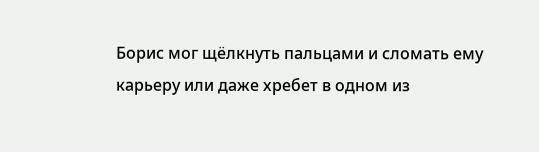Борис мог щёлкнуть пальцами и сломать ему карьеру или даже хребет в одном из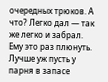очередных трюков. А что? Легко дал — так же легко и забрал. Ему это раз плюнуть. Лучше уж пусть у парня в запасе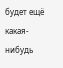будет ещё какая-нибудь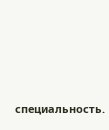специальность.